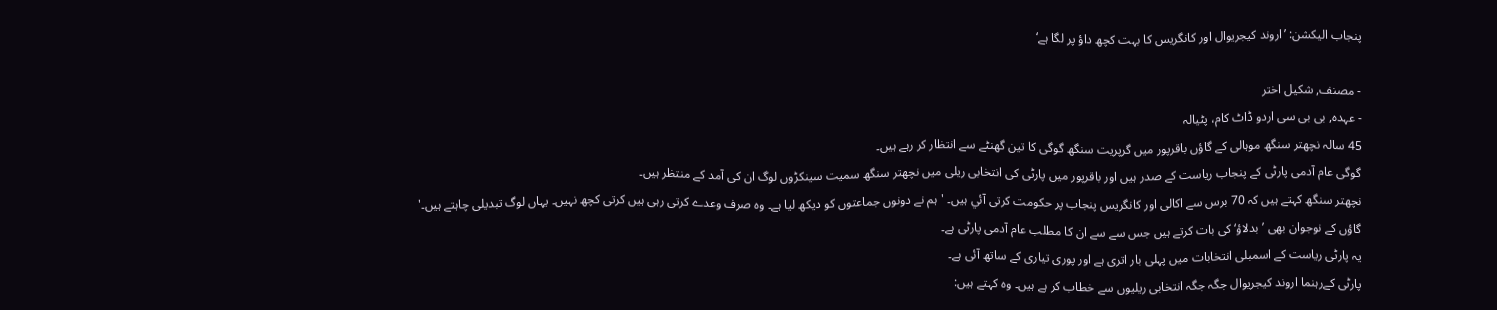پنجاب الیکشن: ’اروند کیجریوال اور کانگریس کا بہت کچھ داؤ پر لگا ہے‘

- مصنف, شکیل اختر
- عہدہ, بی بی سی اردو ڈاٹ کام، پٹیالہ
45 سالہ نچھتر سنگھ موہالی کے گاؤں باقرپور میں گرپریت سنگھ گوگی کا تین گھنٹے سے انتظار کر رہے ہیں۔
گوگی عام آدمی پارٹی کے پنجاب ریاست کے صدر ہیں اور باقرپور میں پارٹی کی انتخابی ریلی میں نچھتر سنگھ سمیت سینکڑوں لوگ ان کی آمد کے منتظر ہیں۔
نچھتر سنگھ کہتے ہیں کہ 70 برس سے اکالی اور کانگریس پنجاب پر حکومت کرتی آئي ہیں۔ 'ہم نے دونوں جماعتوں کو دیکھ لیا ہے۔ وہ صرف وعدے کرتی رہی ہیں کرتی کچھ نہیں۔ یہاں لوگ تبدیلی چاہتے ہیں۔'
گاؤں کے نوجوان بھی ’بدلاؤ‘ کی بات کرتے ہیں جس سے سے ان کا مطلب عام آدمی پارٹی ہے۔
یہ پارٹی ریاست کے اسمبلی انتخابات میں پہلی بار اتری ہے اور پوری تیاری کے ساتھ آئی ہے۔
پارٹی کےرہنما اروند کیجریوال جگہ جگہ انتخابی ریلیوں سے خطاب کر ہے ہیں۔ وہ کہتے ہیں: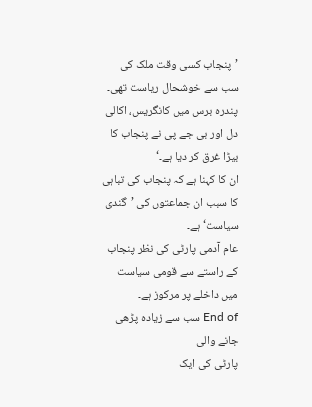’پنجاب کسی وقت ملک کی سب سے خوشحال ریاست تھی۔ پندرہ برس میں کانگریس، اکالی دل اور بی جے پی نے پنجاب کا بیڑا غرق کر دیا ہے۔‘
ان کا کہنا ہے کہ پنجاب کی تباہی کا سبب ان جماعتوں کی ’گندی سیاست‘ ہے۔
عام آدمی پارٹی کی نظر پنجاب کے راستے سے قومی سیاست میں داخلے پر مرکوز ہے۔
End of سب سے زیادہ پڑھی جانے والی
پارٹی کی ایک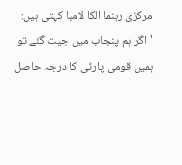مرکزی رہنما الکا لامبا کہتی ہیں: 'اگر ہم پنجاب میں جیت گئے تو ہمیں قومی پارٹی کا درجہ حاصل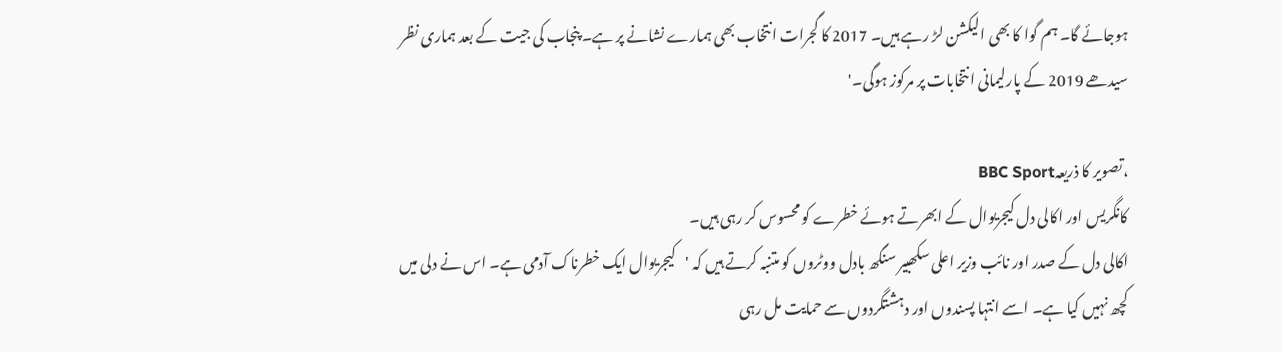ہوجائے گا۔ ہم گوا کا بھی الیکشن لڑ رہے ہیں۔ 2017 کا گجرات انتخاب بھی ہمارے نشانے پر ہے۔ پنجاب کی جیت کے بعد ہماری نظر سیدھے 2019 کے پارلیمانی انتخابات پر مرکوز ہوگی۔'

،تصویر کا ذریعہBBC Sport
کانگریس اور اکالی دل کیجریوال کے ابھرتے ہوئے خطرے کو محسوس کر رہی ہیں۔
اکالی دل کے صدر اور نائب وزیر اعلی سکھبیر سنگھ بادل ووٹروں کو متنبہ کرتے ہیں کہ 'کیجریوال ایک خطرناک آدمی ہے۔ اس نے دلی میں کچھ نہیں کیا ہے۔ اسے انتہا پسندوں اور دہشتگردوں سے حمایت مل رہی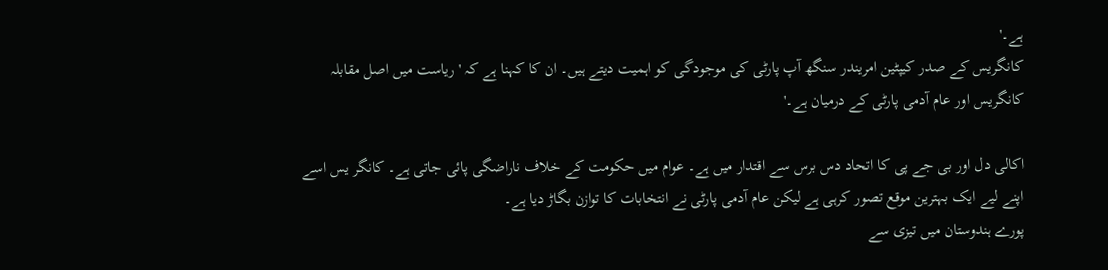ہے۔'
کانگریس کے صدر کیپٹین امریندر سنگھ آپ پارٹی کی موجودگی کو اہمیت دیتے ہیں۔ ان کا کہنا ہے کہ 'ریاست میں اصل مقابلہ کانگریس اور عام آدمی پارٹی کے درمیان ہے۔'

اکالی دل اور بی جے پی کا اتحاد دس برس سے اقتدار میں ہے۔ عوام میں حکومت کے خلاف ناراضگی پائی جاتی ہے۔ کانگر یس اسے اپنے لیے ایک بہترین موقع تصور کرہی ہے لیکن عام آدمی پارٹی نے انتخابات کا توازن بگاڑ دیا ہے۔
پورے ہندوستان میں تیزی سے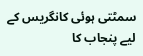سمٹتی ہوئی کانگریس کے لیے پنجاب کا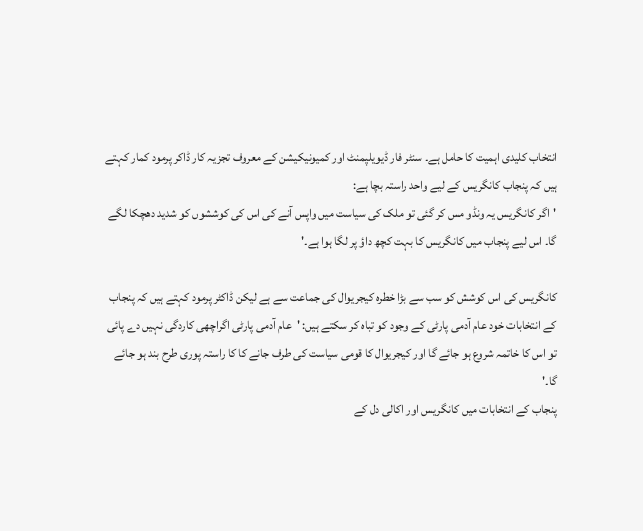انتخاب کلیدی اہمیت کا حامل ہے۔ سنٹر فار ڈیویلپمنٹ اور کمیونیکیشن کے معروف تجزیہ کار ڈاکر پرمود کمار کہتے ہیں کہ پنجاب کانگریس کے لیے واحد راستہ بچا ہے:
'اگر کانگریس یہ ونڈو مس کر گئی تو ملک کی سیاست میں واپس آنے کی اس کی کوششوں کو شدید دھچکا لگے گا۔ اس لیے پنجاب میں کانگریس کا بہت کچھ داؤ پر لگا ہوا ہے۔'

کانگریس کی اس کوشش کو سب سے بڑا خطرہ کیجریوال کی جماعت سے ہے لیکن ڈاکٹر پرمود کہتے ہیں کہ پنجاب کے انتخابات خود عام آدمی پارٹی کے وجود کو تباہ کر سکتے ہیں: 'عام آدمی پارٹی اگراچھی کاردگی نہیں دے پائی تو اس کا خاتمہ شروع ہو جائے گا اور کیجریوال کا قومی سیاست کی طرف جانے کا کا راستہ پوری طرح بند ہو جائے گا۔'
پنجاب کے انتخابات میں کانگریس اور اکالی دل کے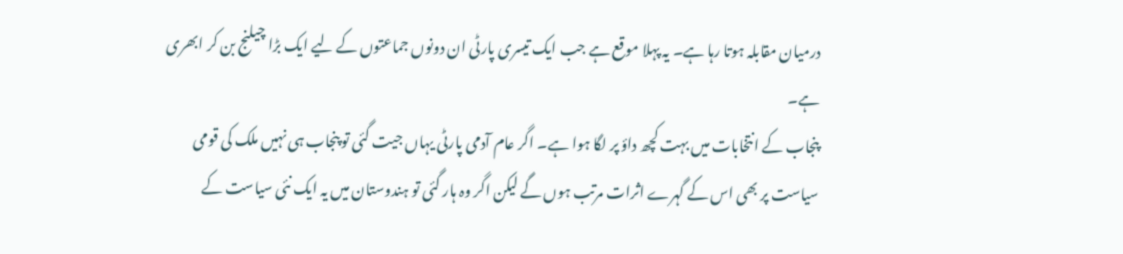درمیان مقابلہ ہوتا رہا ہے۔ یہ پہلا موقع ہے جب ایک تیسری پارٹی ان دونوں جماعتوں کے لیے ایک بڑا چیلنج بن کر ابھری ہے۔
پنجاب کے انتخابات میں بہت کچھ داؤ پر لگا ہوا ہے۔ اگر عام آدمی پارٹی یہاں جیت گئی تو پنجاب ہی نہیں ملک کی قومی سیاست پر بھی اس کے گہرے اثرات مرتب ہوں گے لیکن اگر وہ ہار گئی تو ہندوستان میں یہ ایک نئی سیاست کے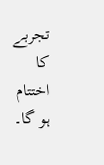تجربے کا اختتام ہو گا۔